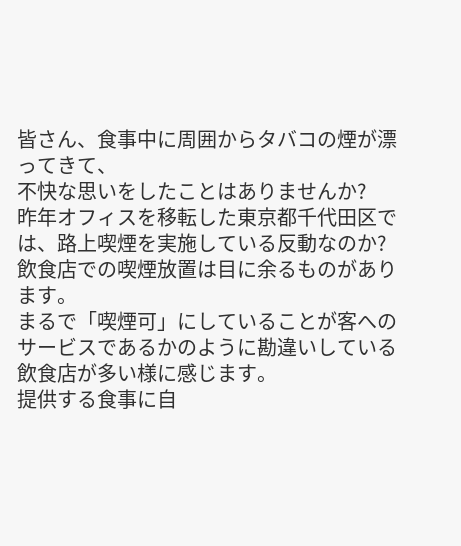皆さん、食事中に周囲からタバコの煙が漂ってきて、
不快な思いをしたことはありませんか?
昨年オフィスを移転した東京都千代田区では、路上喫煙を実施している反動なのか?
飲食店での喫煙放置は目に余るものがあります。
まるで「喫煙可」にしていることが客へのサービスであるかのように勘違いしている飲食店が多い様に感じます。
提供する食事に自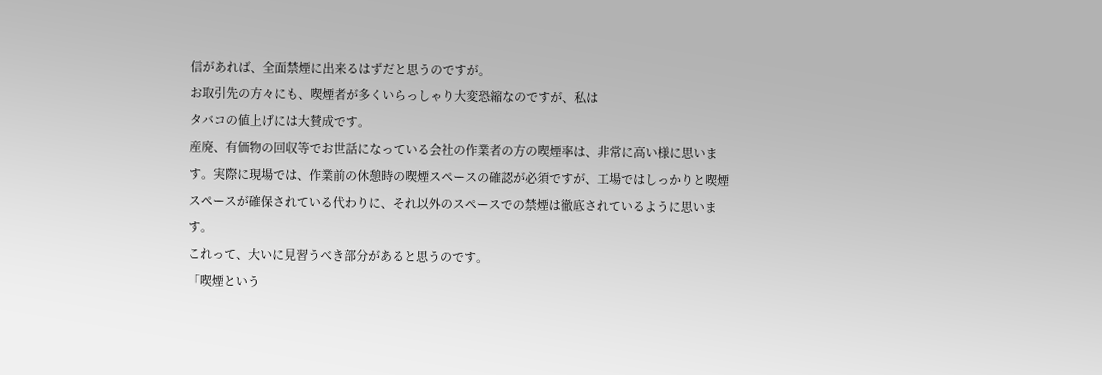信があれば、全面禁煙に出来るはずだと思うのですが。
お取引先の方々にも、喫煙者が多くいらっしゃり大変恐縮なのですが、私は
タバコの値上げには大賛成です。
産廃、有価物の回収等でお世話になっている会社の作業者の方の喫煙率は、非常に高い様に思います。実際に現場では、作業前の休憩時の喫煙スペースの確認が必須ですが、工場ではしっかりと喫煙スペースが確保されている代わりに、それ以外のスペースでの禁煙は徹底されているように思います。
これって、大いに見習うべき部分があると思うのです。
「喫煙という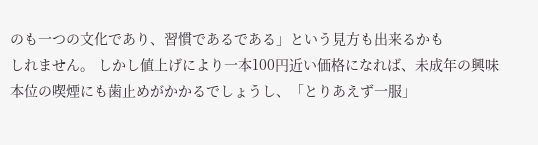のも一つの文化であり、習慣であるである」という見方も出来るかも
しれません。 しかし値上げにより一本100円近い価格になれば、未成年の興味本位の喫煙にも歯止めがかかるでしょうし、「とりあえず一服」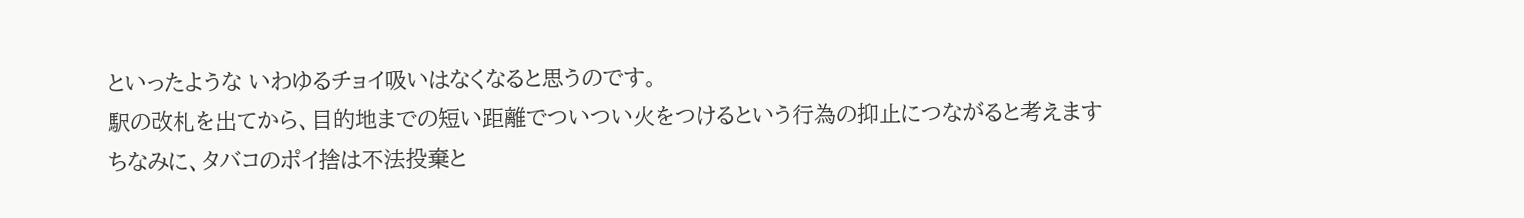といったような いわゆるチョイ吸いはなくなると思うのです。
駅の改札を出てから、目的地までの短い距離でついつい火をつけるという行為の抑止につながると考えます
ちなみに、タバコのポイ捨は不法投棄と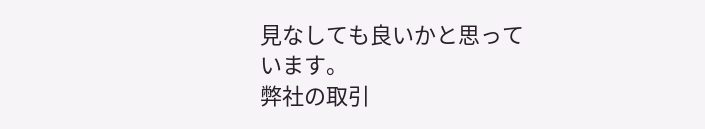見なしても良いかと思っています。
弊社の取引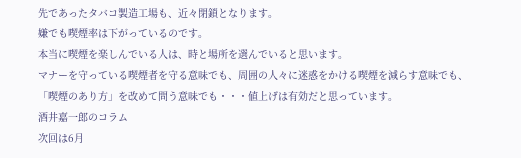先であったタバコ製造工場も、近々閉鎖となります。
嫌でも喫煙率は下がっているのです。
本当に喫煙を楽しんでいる人は、時と場所を選んでいると思います。
マナーを守っている喫煙者を守る意味でも、周囲の人々に迷惑をかける喫煙を減らす意味でも、「喫煙のあり方」を改めて問う意味でも・・・値上げは有効だと思っています。
酒井嘉一郎のコラム
次回は6月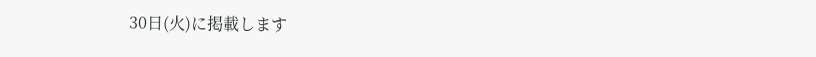30日(火)に掲載します